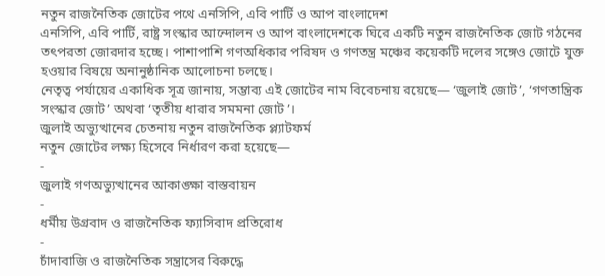নতুন রাজনৈতিক জোটের পথে এনসিপি, এবি পার্টি ও আপ বাংলাদেশ
এনসিপি, এবি পার্টি, রাষ্ট্র সংস্কার আন্দোলন ও আপ বাংলাদেশকে ঘিরে একটি নতুন রাজনৈতিক জোট গঠনের তৎপরতা জোরদার হচ্ছে। পাশাপাশি গণঅধিকার পরিষদ ও গণতন্ত্র মঞ্চের কয়েকটি দলের সঙ্গেও জোটে যুক্ত হওয়ার বিষয়ে অনানুষ্ঠানিক আলোচনা চলছে।
নেতৃত্ব পর্যায়ের একাধিক সূত্র জানায়, সম্ভাব্য এই জোটের নাম বিবেচনায় রয়েছে— ‘জুলাই জোট’, ‘গণতান্ত্রিক সংস্কার জোট’ অথবা ‘তৃতীয় ধারার সমমনা জোট’।
জুলাই অভ্যুত্থানের চেতনায় নতুন রাজনৈতিক প্ল্যাটফর্ম
নতুন জোটের লক্ষ্য হিসেবে নির্ধারণ করা হয়েছে—
-
জুলাই গণঅভ্যুত্থানের আকাঙ্ক্ষা বাস্তবায়ন
-
ধর্মীয় উগ্রবাদ ও রাজনৈতিক ফ্যাসিবাদ প্রতিরোধ
-
চাঁদাবাজি ও রাজনৈতিক সন্ত্রাসের বিরুদ্ধে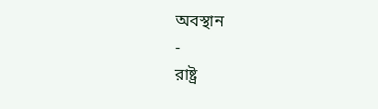অবস্থান
-
রাষ্ট্র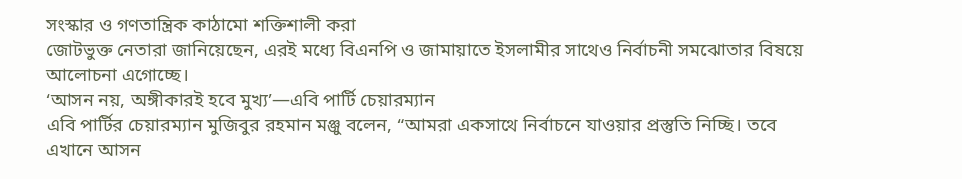সংস্কার ও গণতান্ত্রিক কাঠামো শক্তিশালী করা
জোটভুক্ত নেতারা জানিয়েছেন, এরই মধ্যে বিএনপি ও জামায়াতে ইসলামীর সাথেও নির্বাচনী সমঝোতার বিষয়ে আলোচনা এগোচ্ছে।
‘আসন নয়, অঙ্গীকারই হবে মুখ্য’—এবি পার্টি চেয়ারম্যান
এবি পার্টির চেয়ারম্যান মুজিবুর রহমান মঞ্জু বলেন, “আমরা একসাথে নির্বাচনে যাওয়ার প্রস্তুতি নিচ্ছি। তবে এখানে আসন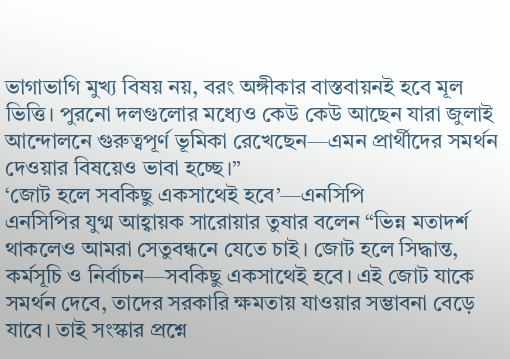ভাগাভাগি মুখ্য বিষয় নয়, বরং অঙ্গীকার বাস্তবায়নই হবে মূল ভিত্তি। পুরনো দলগুলোর মধ্যেও কেউ কেউ আছেন যারা জুলাই আন্দোলনে গুরুত্বপূর্ণ ভূমিকা রেখেছেন—এমন প্রার্থীদের সমর্থন দেওয়ার বিষয়েও ভাবা হচ্ছে।”
‘জোট হলে সবকিছু একসাথেই হবে’—এনসিপি
এনসিপির যুগ্ম আহ্বায়ক সারোয়ার তুষার বলেন “ভিন্ন মতাদর্শ থাকলেও আমরা সেতুবন্ধনে যেতে চাই। জোট হলে সিদ্ধান্ত, কর্মসূচি ও নির্বাচন—সবকিছু একসাথেই হবে। এই জোট যাকে সমর্থন দেবে, তাদের সরকারি ক্ষমতায় যাওয়ার সম্ভাবনা বেড়ে যাবে। তাই সংস্কার প্রশ্নে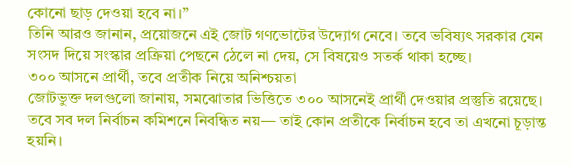কোনো ছাড় দেওয়া হবে না।”
তিনি আরও জানান, প্রয়োজনে এই জোট গণভোটের উদ্যোগ নেবে। তবে ভবিষ্যৎ সরকার যেন সংসদ দিয়ে সংস্কার প্রক্রিয়া পেছনে ঠেলে না দেয়, সে বিষয়েও সতর্ক থাকা হচ্ছে।
৩০০ আসনে প্রার্থী, তবে প্রতীক নিয়ে অনিশ্চয়তা
জোটভুক্ত দলগুলো জানায়, সমঝোতার ভিত্তিতে ৩০০ আসনেই প্রার্থী দেওয়ার প্রস্তুতি রয়েছে। তবে সব দল নির্বাচন কমিশনে নিবন্ধিত নয়— তাই কোন প্রতীকে নির্বাচন হবে তা এখনো চূড়ান্ত হয়নি।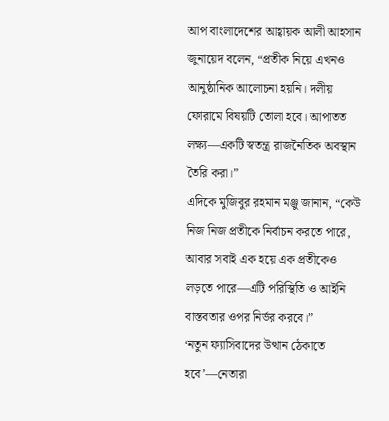আপ বাংলাদেশের আহ্বায়ক আলী আহসান জুনায়েদ বলেন, “প্রতীক নিয়ে এখনও আনুষ্ঠানিক আলোচনা হয়নি। দলীয় ফোরামে বিষয়টি তোলা হবে। আপাতত লক্ষ্য—একটি স্বতন্ত্র রাজনৈতিক অবস্থান তৈরি করা।”
এদিকে মুজিবুর রহমান মঞ্জু জানান, “কেউ নিজ নিজ প্রতীকে নির্বাচন করতে পারে, আবার সবাই এক হয়ে এক প্রতীকেও লড়তে পারে—এটি পরিস্থিতি ও আইনি বাস্তবতার ওপর নির্ভর করবে।”
‘নতুন ফ্যাসিবাদের উত্থান ঠেকাতে হবে’—নেতারা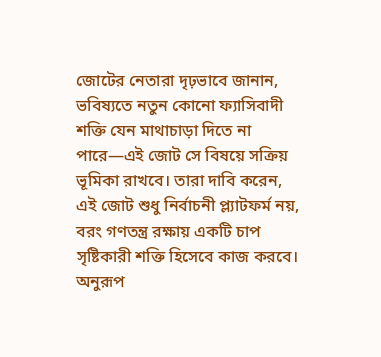জোটের নেতারা দৃঢ়ভাবে জানান, ভবিষ্যতে নতুন কোনো ফ্যাসিবাদী শক্তি যেন মাথাচাড়া দিতে না পারে—এই জোট সে বিষয়ে সক্রিয় ভূমিকা রাখবে। তারা দাবি করেন, এই জোট শুধু নির্বাচনী প্ল্যাটফর্ম নয়, বরং গণতন্ত্র রক্ষায় একটি চাপ সৃষ্টিকারী শক্তি হিসেবে কাজ করবে।
অনুরূপ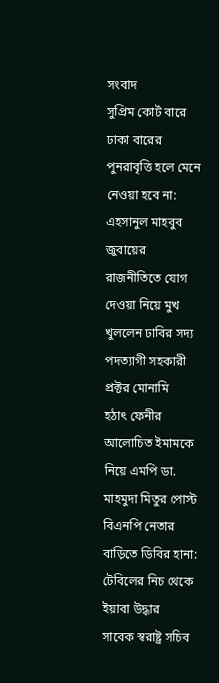সংবাদ
সুপ্রিম কোর্ট বারে ঢাকা বারের পুনরাবৃত্তি হলে মেনে নেওয়া হবে না: এহসানুল মাহবুব জুবায়ের
রাজনীতিতে যোগ দেওয়া নিয়ে মুখ খুললেন ঢাবির সদ্য পদত্যাগী সহকারী প্রক্টর মোনামি
হঠাৎ ফেনীর আলোচিত ইমামকে নিয়ে এমপি ডা. মাহমুদা মিতুর পোস্ট
বিএনপি নেতার বাড়িতে ডিবির হানা: টেবিলের নিচ থেকে ইয়াবা উদ্ধার
সাবেক স্বরাষ্ট্র সচিব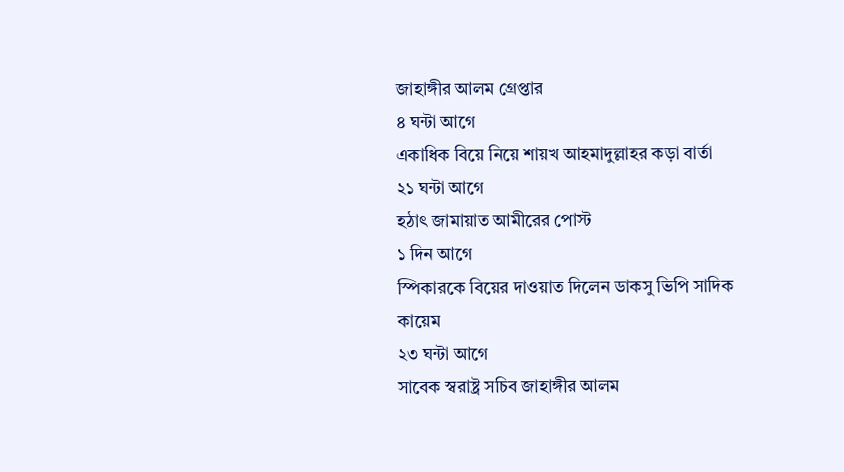জাহাঙ্গীর আলম গ্রেপ্তার
৪ ঘন্টা আগে
একাধিক বিয়ে নিয়ে শায়খ আহমাদুল্লাহর কড়া বার্তা
২১ ঘন্টা আগে
হঠাৎ জামায়াত আমীরের পোস্ট
১ দিন আগে
স্পিকারকে বিয়ের দাওয়াত দিলেন ডাকসু ভিপি সাদিক কায়েম
২৩ ঘন্টা আগে
সাবেক স্বরাষ্ট্র সচিব জাহাঙ্গীর আলম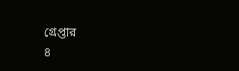গ্রেপ্তার
৪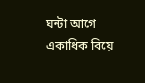ঘন্টা আগে
একাধিক বিয়ে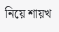নিয়ে শায়খ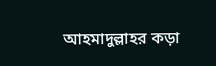আহমাদুল্লাহর কড়া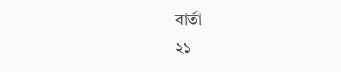বার্তা
২১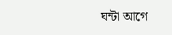ঘন্টা আগে